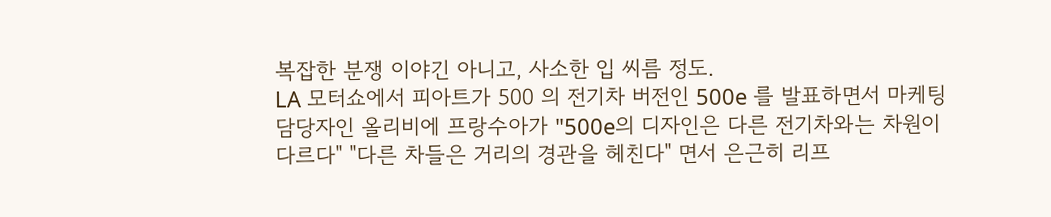복잡한 분쟁 이야긴 아니고, 사소한 입 씨름 정도.
LA 모터쇼에서 피아트가 500 의 전기차 버전인 500e 를 발표하면서 마케팅 담당자인 올리비에 프랑수아가 "500e의 디자인은 다른 전기차와는 차원이 다르다" "다른 차들은 거리의 경관을 헤친다" 면서 은근히 리프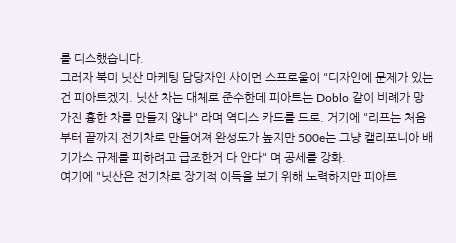를 디스했습니다.
그러자 북미 닛산 마케팅 담당자인 사이먼 스프로울이 "디자인에 문제가 있는건 피아트겠지. 닛산 차는 대체로 준수한데 피아트는 Doblo 같이 비례가 망가진 흉한 차를 만들지 않나" 라며 역디스 카드를 드로. 거기에 "리프는 처음부터 끝까지 전기차로 만들어져 완성도가 높지만 500e는 그냥 캘리포니아 배기가스 규제를 피하려고 급조한거 다 안다" 며 공세를 강화.
여기에 "닛산은 전기차로 장기적 이득을 보기 위해 노력하지만 피아트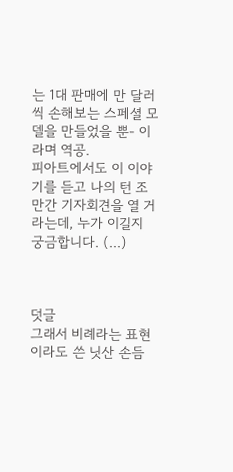는 1대 판매에 만 달러씩 손해보는 스페셜 모델을 만들었을 뿐- 이라며 역공.
피아트에서도 이 이야기를 듣고 나의 턴 조만간 기자회견을 열 거라는데, 누가 이길지 궁금합니다. (...)



덧글
그래서 비례라는 표현이라도 쓴 닛산 손듬